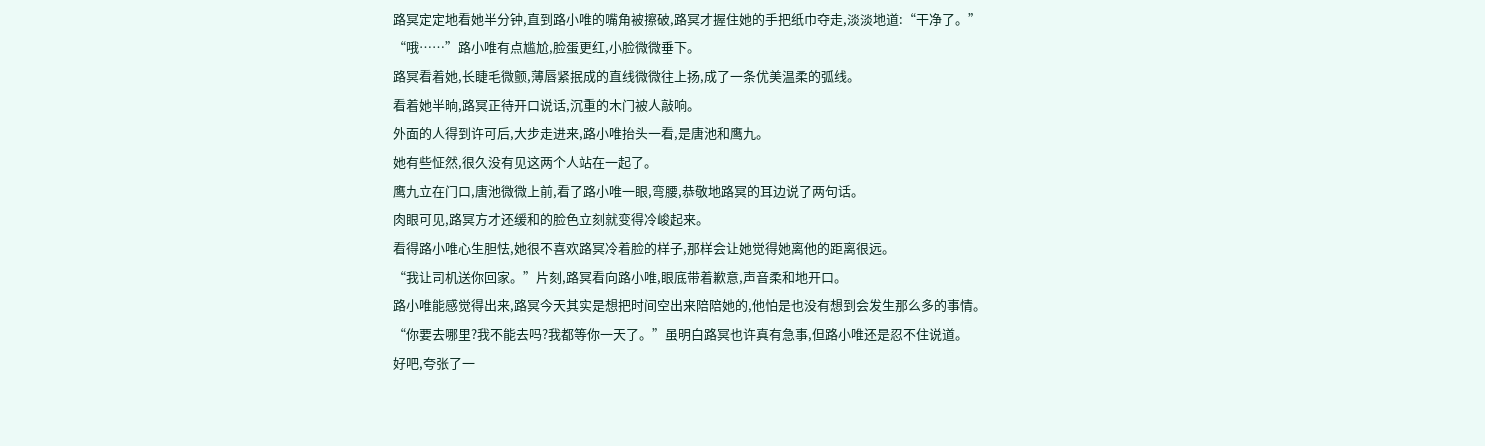路冥定定地看她半分钟,直到路小唯的嘴角被擦破,路冥才握住她的手把纸巾夺走,淡淡地道:“干净了。”
“哦……”路小唯有点尴尬,脸蛋更红,小脸微微垂下。
路冥看着她,长睫毛微颤,薄唇紧抿成的直线微微往上扬,成了一条优美温柔的弧线。
看着她半晌,路冥正待开口说话,沉重的木门被人敲响。
外面的人得到许可后,大步走进来,路小唯抬头一看,是唐池和鹰九。
她有些怔然,很久没有见这两个人站在一起了。
鹰九立在门口,唐池微微上前,看了路小唯一眼,弯腰,恭敬地路冥的耳边说了两句话。
肉眼可见,路冥方才还缓和的脸色立刻就变得冷峻起来。
看得路小唯心生胆怯,她很不喜欢路冥冷着脸的样子,那样会让她觉得她离他的距离很远。
“我让司机送你回家。”片刻,路冥看向路小唯,眼底带着歉意,声音柔和地开口。
路小唯能感觉得出来,路冥今天其实是想把时间空出来陪陪她的,他怕是也没有想到会发生那么多的事情。
“你要去哪里?我不能去吗?我都等你一天了。”虽明白路冥也许真有急事,但路小唯还是忍不住说道。
好吧,夸张了一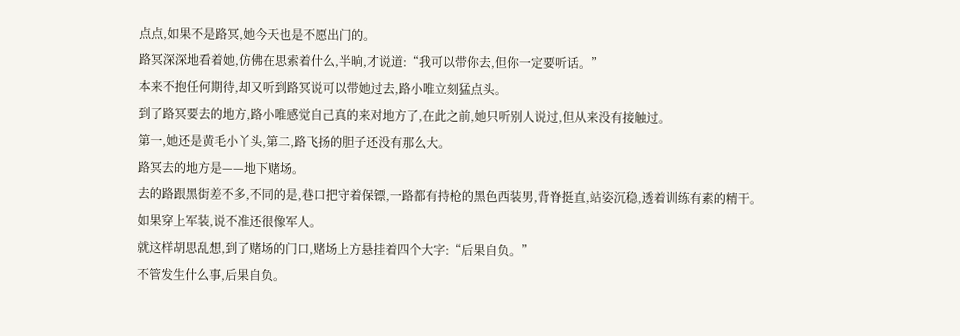点点,如果不是路冥,她今天也是不愿出门的。
路冥深深地看着她,仿佛在思索着什么,半晌,才说道:“我可以带你去,但你一定要听话。”
本来不抱任何期待,却又听到路冥说可以带她过去,路小唯立刻猛点头。
到了路冥要去的地方,路小唯感觉自己真的来对地方了,在此之前,她只听别人说过,但从来没有接触过。
第一,她还是黄毛小丫头,第二,路飞扬的胆子还没有那么大。
路冥去的地方是——地下赌场。
去的路跟黑街差不多,不同的是,巷口把守着保镖,一路都有持枪的黑色西装男,背脊挺直,站姿沉稳,透着训练有素的精干。
如果穿上军装,说不准还很像军人。
就这样胡思乱想,到了赌场的门口,赌场上方悬挂着四个大字:“后果自负。”
不管发生什么事,后果自负。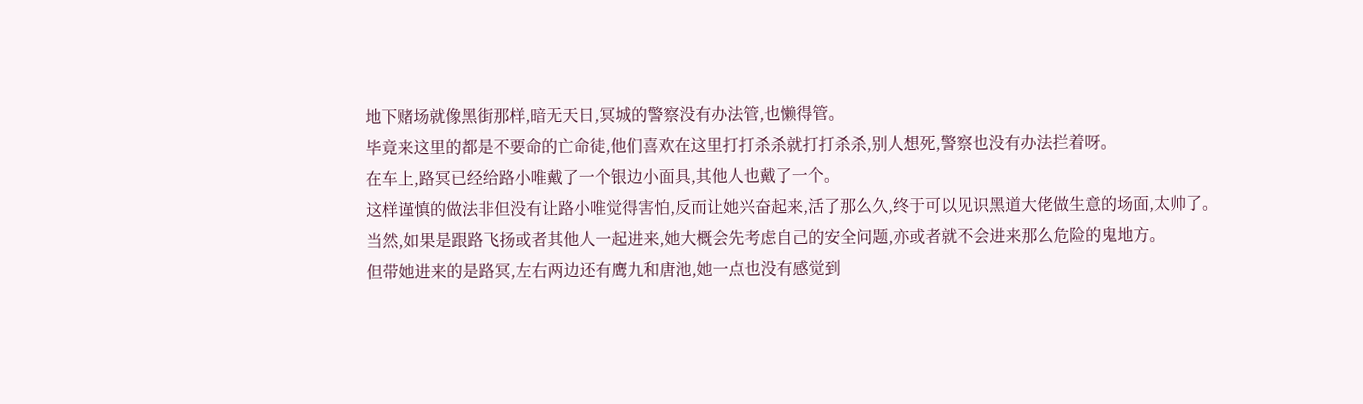地下赌场就像黑街那样,暗无天日,冥城的警察没有办法管,也懒得管。
毕竟来这里的都是不要命的亡命徒,他们喜欢在这里打打杀杀就打打杀杀,别人想死,警察也没有办法拦着呀。
在车上,路冥已经给路小唯戴了一个银边小面具,其他人也戴了一个。
这样谨慎的做法非但没有让路小唯觉得害怕,反而让她兴奋起来,活了那么久,终于可以见识黑道大佬做生意的场面,太帅了。
当然,如果是跟路飞扬或者其他人一起进来,她大概会先考虑自己的安全问题,亦或者就不会进来那么危险的鬼地方。
但带她进来的是路冥,左右两边还有鹰九和唐池,她一点也没有感觉到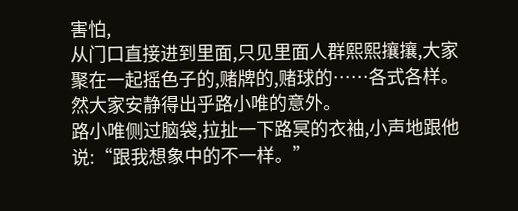害怕,
从门口直接进到里面,只见里面人群熙熙攘攘,大家聚在一起摇色子的,赌牌的,赌球的……各式各样。
然大家安静得出乎路小唯的意外。
路小唯侧过脑袋,拉扯一下路冥的衣袖,小声地跟他说:“跟我想象中的不一样。”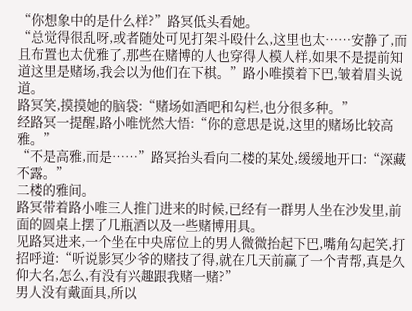“你想象中的是什么样?”路冥低头看她。
“总觉得很乱呀,或者随处可见打架斗殴什么,这里也太……安静了,而且布置也太优雅了,那些在赌博的人也穿得人模人样,如果不是提前知道这里是赌场,我会以为他们在下棋。”路小唯摸着下巴,皱着眉头说道。
路冥笑,摸摸她的脑袋:“赌场如酒吧和勾栏,也分很多种。”
经路冥一提醒,路小唯恍然大悟:“你的意思是说,这里的赌场比较高雅。”
“不是高雅,而是……”路冥抬头看向二楼的某处,缓缓地开口:“深藏不露。”
二楼的雅间。
路冥带着路小唯三人推门进来的时候,已经有一群男人坐在沙发里,前面的圆桌上摆了几瓶酒以及一些赌博用具。
见路冥进来,一个坐在中央席位上的男人微微抬起下巴,嘴角勾起笑,打招呼道:“听说影冥少爷的赌技了得,就在几天前赢了一个青帮,真是久仰大名,怎么,有没有兴趣跟我赌一赌?”
男人没有戴面具,所以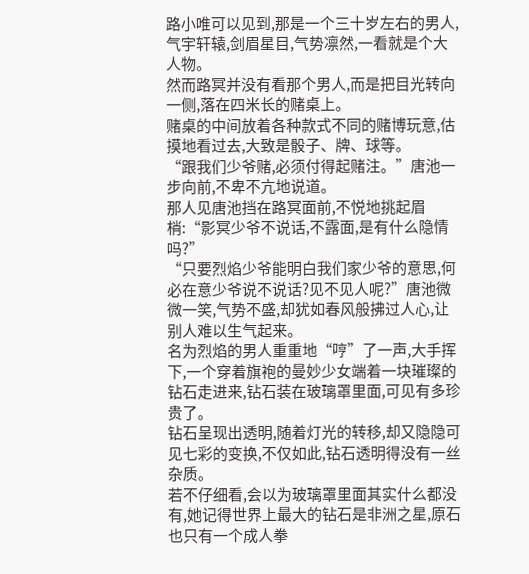路小唯可以见到,那是一个三十岁左右的男人,气宇轩辕,剑眉星目,气势凛然,一看就是个大人物。
然而路冥并没有看那个男人,而是把目光转向一侧,落在四米长的赌桌上。
赌桌的中间放着各种款式不同的赌博玩意,估摸地看过去,大致是骰子、牌、球等。
“跟我们少爷赌,必须付得起赌注。”唐池一步向前,不卑不亢地说道。
那人见唐池挡在路冥面前,不悦地挑起眉梢:“影冥少爷不说话,不露面,是有什么隐情吗?”
“只要烈焰少爷能明白我们家少爷的意思,何必在意少爷说不说话?见不见人呢?”唐池微微一笑,气势不盛,却犹如春风般拂过人心,让别人难以生气起来。
名为烈焰的男人重重地“哼”了一声,大手挥下,一个穿着旗袍的曼妙少女端着一块璀璨的钻石走进来,钻石装在玻璃罩里面,可见有多珍贵了。
钻石呈现出透明,随着灯光的转移,却又隐隐可见七彩的变换,不仅如此,钻石透明得没有一丝杂质。
若不仔细看,会以为玻璃罩里面其实什么都没有,她记得世界上最大的钻石是非洲之星,原石也只有一个成人拳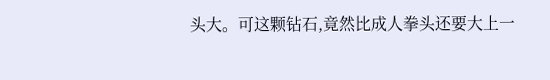头大。可这颗钻石,竟然比成人拳头还要大上一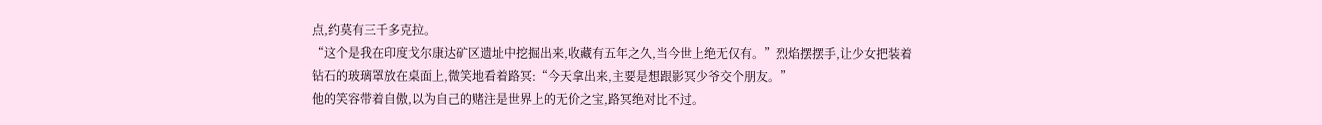点,约莫有三千多克拉。
“这个是我在印度戈尔康达矿区遗址中挖掘出来,收藏有五年之久,当今世上绝无仅有。”烈焰摆摆手,让少女把装着钻石的玻璃罩放在桌面上,微笑地看着路冥:“今天拿出来,主要是想跟影冥少爷交个朋友。”
他的笑容带着自傲,以为自己的赌注是世界上的无价之宝,路冥绝对比不过。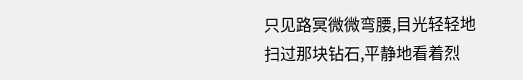只见路冥微微弯腰,目光轻轻地扫过那块钻石,平静地看着烈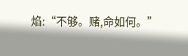焰:“不够。赌,命如何。”